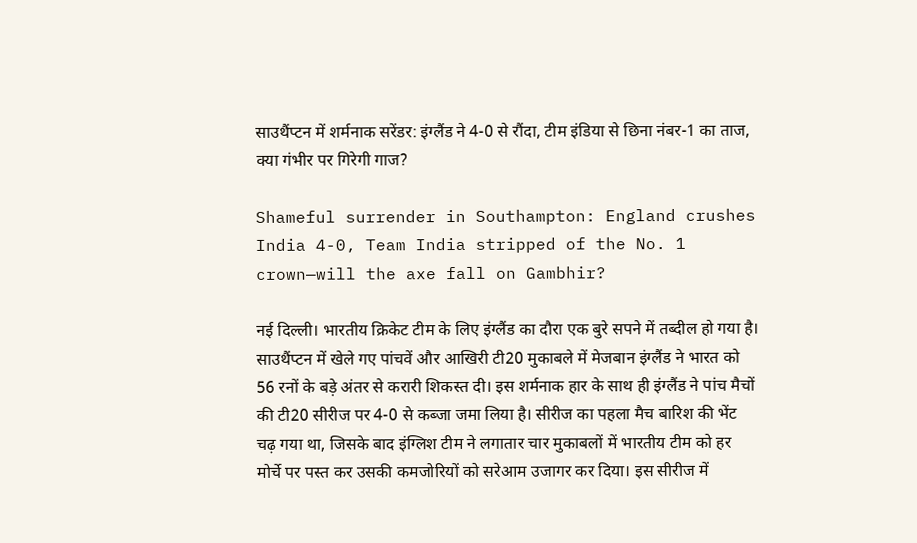साउथैंप्टन में शर्मनाक सरेंडर: इंग्लैंड ने 4-0 से रौंदा, टीम इंडिया से छिना नंबर-1 का ताज, क्या गंभीर पर गिरेगी गाज?

Shameful surrender in Southampton: England crushes India 4-0, Team India stripped of the No. 1 crown—will the axe fall on Gambhir?

नई दिल्ली। भारतीय क्रिकेट टीम के लिए इंग्लैंड का दौरा एक बुरे सपने में तब्दील हो गया है। साउथैंप्टन में खेले गए पांचवें और आखिरी टी20 मुकाबले में मेजबान इंग्लैंड ने भारत को 56 रनों के बड़े अंतर से करारी शिकस्त दी। इस शर्मनाक हार के साथ ही इंग्लैंड ने पांच मैचों की टी20 सीरीज पर 4-0 से कब्जा जमा लिया है। सीरीज का पहला मैच बारिश की भेंट चढ़ गया था, जिसके बाद इंग्लिश टीम ने लगातार चार मुकाबलों में भारतीय टीम को हर मोर्चे पर पस्त कर उसकी कमजोरियों को सरेआम उजागर कर दिया। इस सीरीज में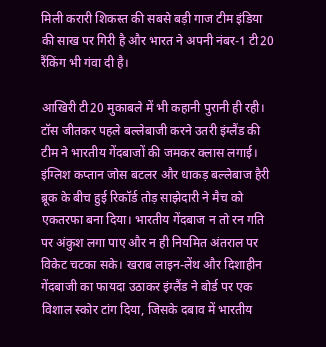मिली करारी शिकस्त की सबसे बड़ी गाज टीम इंडिया की साख पर गिरी है और भारत ने अपनी नंबर-1 टी20 रैंकिंग भी गंवा दी है।

आखिरी टी20 मुकाबले में भी कहानी पुरानी ही रही। टॉस जीतकर पहले बल्लेबाजी करने उतरी इंग्लैंड की टीम ने भारतीय गेंदबाजों की जमकर क्लास लगाई। इंग्लिश कप्तान जोस बटलर और धाकड़ बल्लेबाज हैरी ब्रूक के बीच हुई रिकॉर्ड तोड़ साझेदारी ने मैच को एकतरफा बना दिया। भारतीय गेंदबाज न तो रन गति पर अंकुश लगा पाए और न ही नियमित अंतराल पर विकेट चटका सके। खराब लाइन-लेंथ और दिशाहीन गेंदबाजी का फायदा उठाकर इंग्लैंड ने बोर्ड पर एक विशाल स्कोर टांग दिया, जिसके दबाव में भारतीय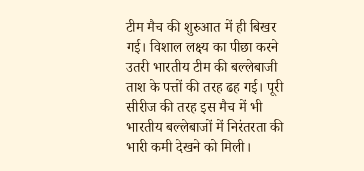टीम मैच की शुरुआत में ही बिखर गई। विशाल लक्ष्य का पीछा करने उतरी भारतीय टीम की बल्लेबाजी ताश के पत्तों की तरह ढह गई। पूरी सीरीज की तरह इस मैच में भी भारतीय बल्लेबाजों में निरंतरता की भारी कमी देखने को मिली।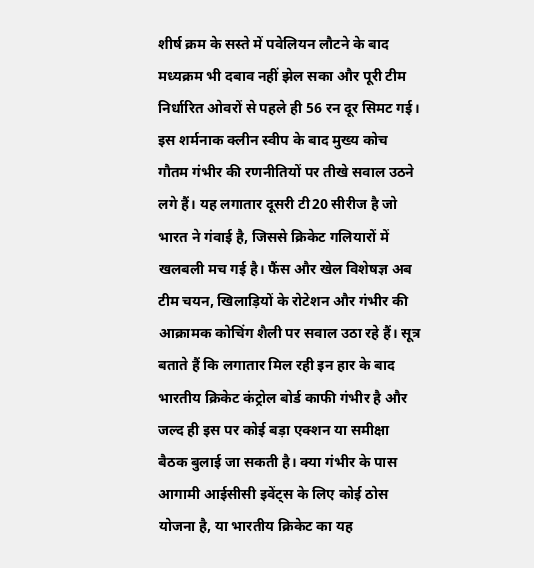शीर्ष क्रम के सस्ते में पवेलियन लौटने के बाद मध्यक्रम भी दबाव नहीं झेल सका और पूरी टीम निर्धारित ओवरों से पहले ही 56 रन दूर सिमट गई। इस शर्मनाक क्लीन स्वीप के बाद मुख्य कोच गौतम गंभीर की रणनीतियों पर तीखे सवाल उठने लगे हैं। यह लगातार दूसरी टी20 सीरीज है जो भारत ने गंवाई है, जिससे क्रिकेट गलियारों में खलबली मच गई है। फैंस और खेल विशेषज्ञ अब टीम चयन, खिलाड़ियों के रोटेशन और गंभीर की आक्रामक कोचिंग शैली पर सवाल उठा रहे हैं। सूत्र बताते हैं कि लगातार मिल रही इन हार के बाद भारतीय क्रिकेट कंट्रोल बोर्ड काफी गंभीर है और जल्द ही इस पर कोई बड़ा एक्शन या समीक्षा बैठक बुलाई जा सकती है। क्या गंभीर के पास आगामी आईसीसी इवेंट्स के लिए कोई ठोस योजना है, या भारतीय क्रिकेट का यह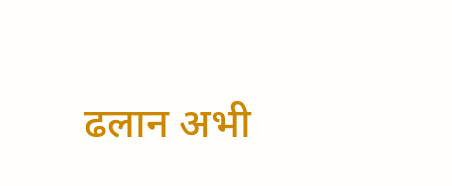ढलान अभी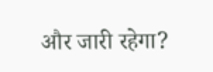और जारी रहेगा?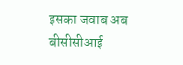इसका जवाब अब बीसीसीआई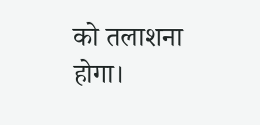को तलाशना होगा।